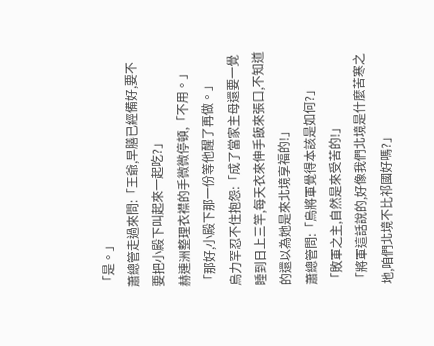「是。」
蕭總管走過來問:「王爺,早膳已經備好,要不要把小殿下叫起來一起吃?」
赫連洲整理衣襟的手微微停頓,「不用。」
「那好,小殿下那一份等他醒了再做。」
烏力罕忍不住抱怨:「成了當家主母還要一覺睡到日上三竿,每天衣來伸手飯來張口,不知道的還以為她是來北境享福的!」
蕭總管問:「烏將軍覺得本該是如何?」
「敗軍之主,自然是來受苦的!」
「將軍這話說的,好像我們北境是什麼苦寒之地,咱們北境不比祁國好嗎?」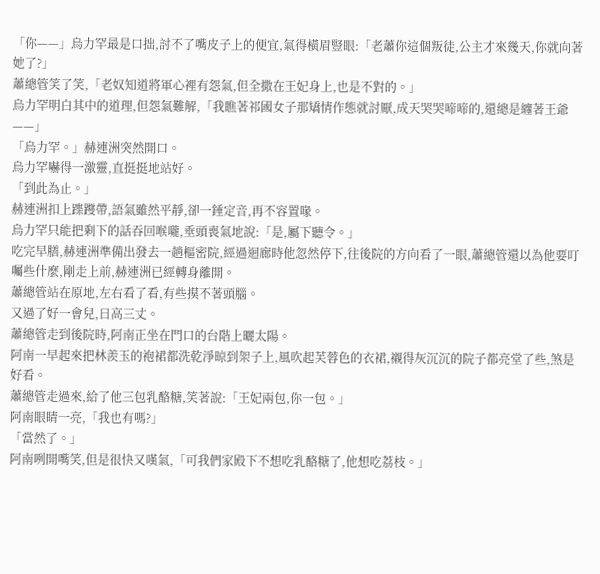「你——」烏力罕最是口拙,討不了嘴皮子上的便宜,氣得橫眉豎眼:「老蕭你這個叛徒,公主才來幾天,你就向著她了?」
蕭總管笑了笑,「老奴知道將軍心裡有怨氣,但全撒在王妃身上,也是不對的。」
烏力罕明白其中的道理,但怨氣難解,「我瞧著祁國女子那矯情作態就討厭,成天哭哭啼啼的,還總是纏著王爺——」
「烏力罕。」赫連洲突然開口。
烏力罕嚇得一激靈,直挺挺地站好。
「到此為止。」
赫連洲扣上蹀躞帶,語氣雖然平靜,卻一錘定音,再不容置喙。
烏力罕只能把剩下的話吞回喉嚨,垂頭喪氣地說:「是,屬下聽令。」
吃完早膳,赫連洲準備出發去一趟樞密院,經過迴廊時他忽然停下,往後院的方向看了一眼,蕭總管還以為他要叮囑些什麼,剛走上前,赫連洲已經轉身離開。
蕭總管站在原地,左右看了看,有些摸不著頭腦。
又過了好一會兒,日高三丈。
蕭總管走到後院時,阿南正坐在門口的台階上曬太陽。
阿南一早起來把林羨玉的袍裙都洗乾淨晾到架子上,風吹起芙蓉色的衣裙,襯得灰沉沉的院子都亮堂了些,煞是好看。
蕭總管走過來,給了他三包乳酪糖,笑著說:「王妃兩包,你一包。」
阿南眼睛一亮,「我也有嗎?」
「當然了。」
阿南咧開嘴笑,但是很快又嘆氣,「可我們家殿下不想吃乳酪糖了,他想吃荔枝。」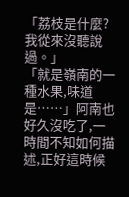「荔枝是什麼?我從來沒聽說過。」
「就是嶺南的一種水果,味道是……」阿南也好久沒吃了,一時間不知如何描述,正好這時候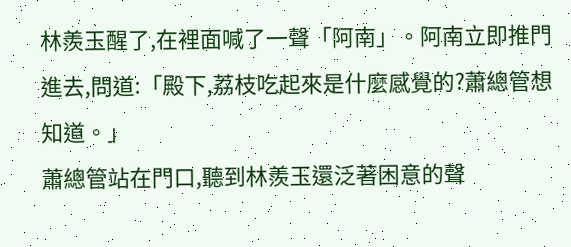林羨玉醒了,在裡面喊了一聲「阿南」。阿南立即推門進去,問道:「殿下,荔枝吃起來是什麼感覺的?蕭總管想知道。」
蕭總管站在門口,聽到林羨玉還泛著困意的聲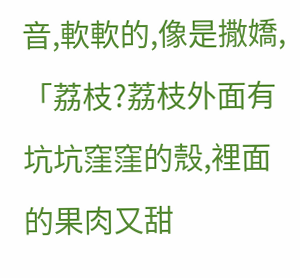音,軟軟的,像是撒嬌,「荔枝?荔枝外面有坑坑窪窪的殼,裡面的果肉又甜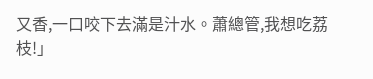又香,一口咬下去滿是汁水。蕭總管,我想吃荔枝!」